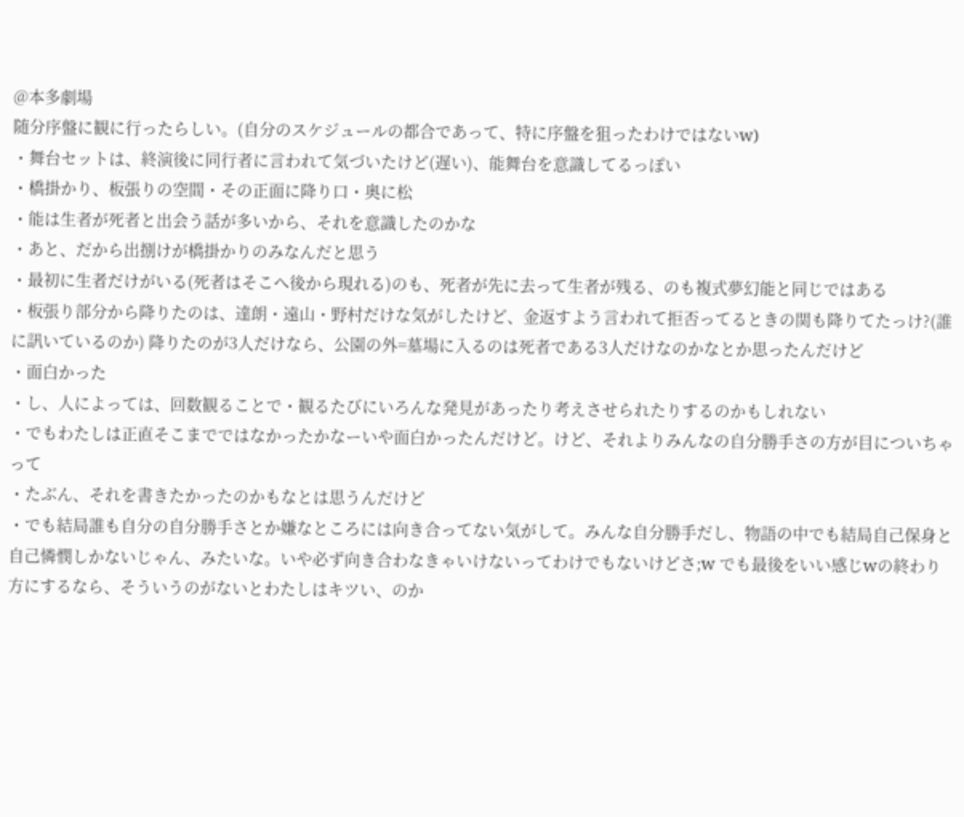@本多劇場
随分序盤に観に行ったらしい。(自分のスケジュールの都合であって、特に序盤を狙ったわけではないw)
・舞台セットは、終演後に同行者に言われて気づいたけど(遅い)、能舞台を意識してるっぽい
・橋掛かり、板張りの空間・その正面に降り口・奥に松
・能は生者が死者と出会う話が多いから、それを意識したのかな
・あと、だから出捌けが橋掛かりのみなんだと思う
・最初に生者だけがいる(死者はそこへ後から現れる)のも、死者が先に去って生者が残る、のも複式夢幻能と同じではある
・板張り部分から降りたのは、達朗・遠山・野村だけな気がしたけど、金返すよう言われて拒否ってるときの関も降りてたっけ?(誰に訊いているのか) 降りたのが3人だけなら、公園の外=墓場に入るのは死者である3人だけなのかなとか思ったんだけど
・面白かった
・し、人によっては、回数観ることで・観るたびにいろんな発見があったり考えさせられたりするのかもしれない
・でもわたしは正直そこまでではなかったかなーいや面白かったんだけど。けど、それよりみんなの自分勝手さの方が目についちゃって
・たぶん、それを書きたかったのかもなとは思うんだけど
・でも結局誰も自分の自分勝手さとか嫌なところには向き合ってない気がして。みんな自分勝手だし、物語の中でも結局自己保身と自己憐憫しかないじゃん、みたいな。いや必ず向き合わなきゃいけないってわけでもないけどさ;w でも最後をいい感じwの終わり方にするなら、そういうのがないとわたしはキツい、のか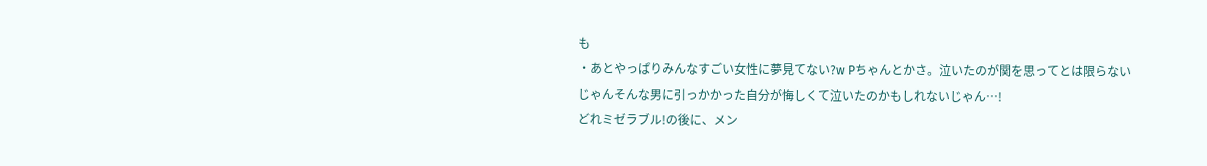も
・あとやっぱりみんなすごい女性に夢見てない?w Pちゃんとかさ。泣いたのが関を思ってとは限らないじゃんそんな男に引っかかった自分が悔しくて泣いたのかもしれないじゃん…!
どれミゼラブル!の後に、メン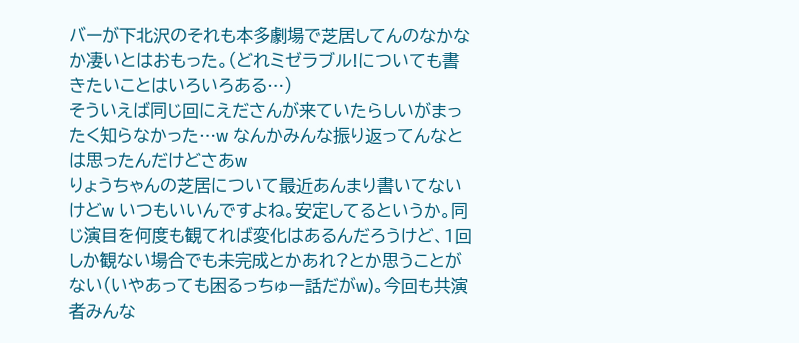バーが下北沢のそれも本多劇場で芝居してんのなかなか凄いとはおもった。(どれミゼラブル!についても書きたいことはいろいろある…)
そういえば同じ回にえださんが来ていたらしいがまったく知らなかった…w なんかみんな振り返ってんなとは思ったんだけどさあw
りょうちゃんの芝居について最近あんまり書いてないけどw いつもいいんですよね。安定してるというか。同じ演目を何度も観てれば変化はあるんだろうけど、1回しか観ない場合でも未完成とかあれ?とか思うことがない(いやあっても困るっちゅー話だがw)。今回も共演者みんな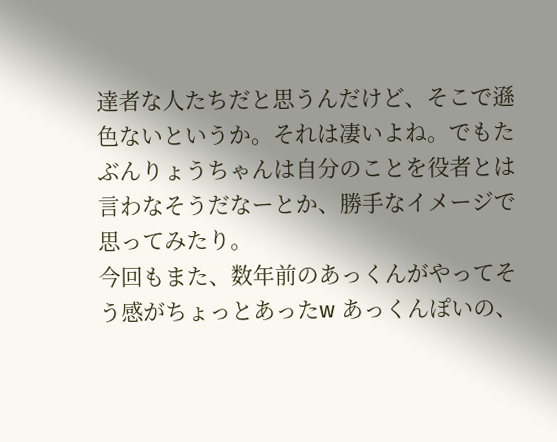達者な人たちだと思うんだけど、そこで遜色ないというか。それは凄いよね。でもたぶんりょうちゃんは自分のことを役者とは言わなそうだなーとか、勝手なイメージで思ってみたり。
今回もまた、数年前のあっくんがやってそう感がちょっとあったw あっくんぽいの、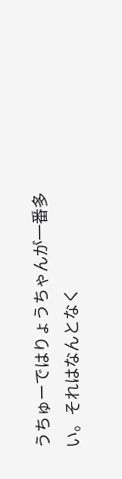うちゅーではりょうちゃんが一番多い。それはなんとなく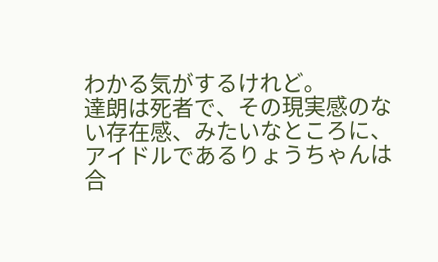わかる気がするけれど。
達朗は死者で、その現実感のない存在感、みたいなところに、アイドルであるりょうちゃんは合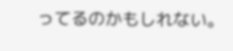ってるのかもしれない。